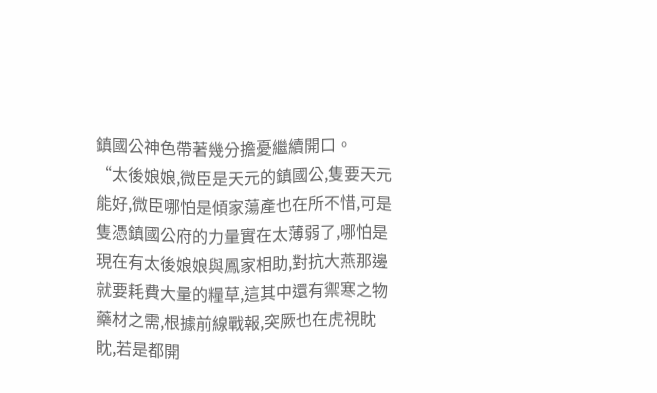鎮國公神色帶著幾分擔憂繼續開口。
“太後娘娘,微臣是天元的鎮國公,隻要天元能好,微臣哪怕是傾家蕩產也在所不惜,可是隻憑鎮國公府的力量實在太薄弱了,哪怕是現在有太後娘娘與鳳家相助,對抗大燕那邊就要耗費大量的糧草,這其中還有禦寒之物藥材之需,根據前線戰報,突厥也在虎視眈眈,若是都開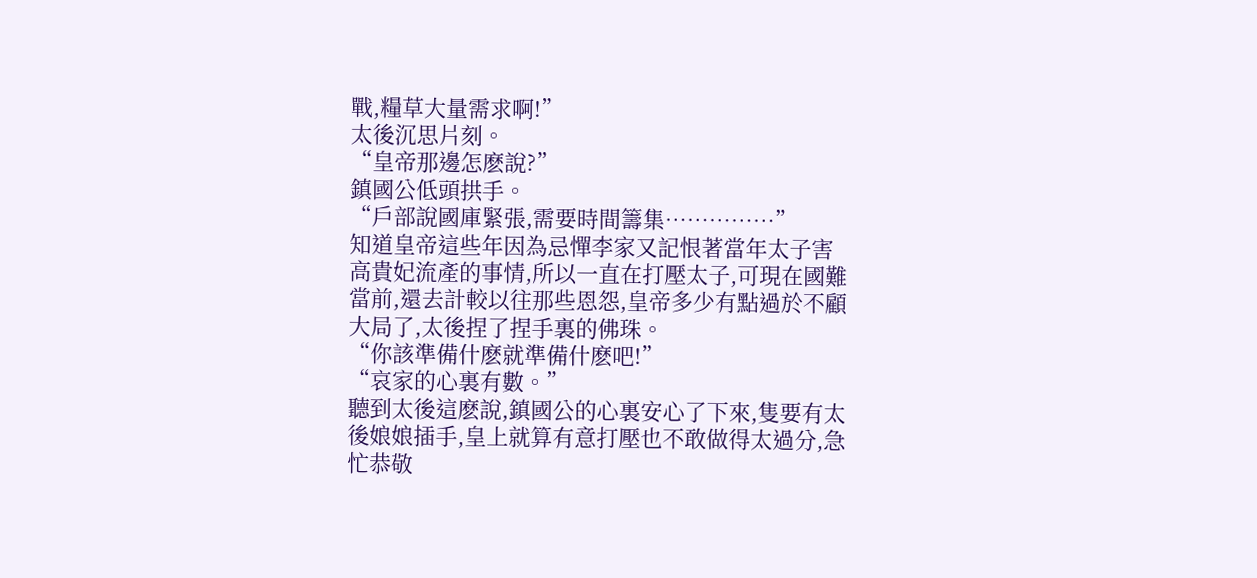戰,糧草大量需求啊!”
太後沉思片刻。
“皇帝那邊怎麽說?”
鎮國公低頭拱手。
“戶部說國庫緊張,需要時間籌集……………”
知道皇帝這些年因為忌憚李家又記恨著當年太子害高貴妃流產的事情,所以一直在打壓太子,可現在國難當前,還去計較以往那些恩怨,皇帝多少有點過於不顧大局了,太後捏了捏手裏的佛珠。
“你該準備什麽就準備什麽吧!”
“哀家的心裏有數。”
聽到太後這麽說,鎮國公的心裏安心了下來,隻要有太後娘娘插手,皇上就算有意打壓也不敢做得太過分,急忙恭敬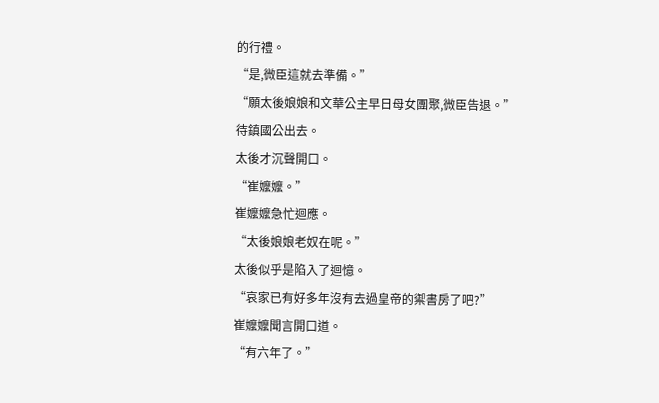的行禮。
“是,微臣這就去準備。”
“願太後娘娘和文華公主早日母女團聚,微臣告退。”
待鎮國公出去。
太後才沉聲開口。
“崔嬤嬤。”
崔嬤嬤急忙迴應。
“太後娘娘老奴在呢。”
太後似乎是陷入了迴憶。
“哀家已有好多年沒有去過皇帝的禦書房了吧?”
崔嬤嬤聞言開口道。
“有六年了。”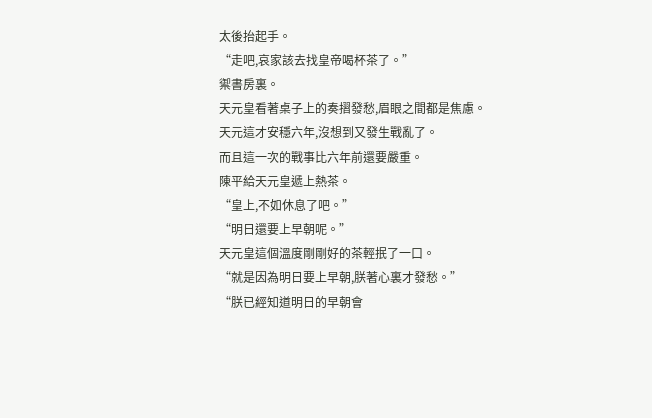太後抬起手。
“走吧,哀家該去找皇帝喝杯茶了。”
禦書房裏。
天元皇看著桌子上的奏摺發愁,眉眼之間都是焦慮。
天元這才安穩六年,沒想到又發生戰亂了。
而且這一次的戰事比六年前還要嚴重。
陳平給天元皇遞上熱茶。
“皇上,不如休息了吧。”
“明日還要上早朝呢。”
天元皇這個溫度剛剛好的茶輕抿了一口。
“就是因為明日要上早朝,朕著心裏才發愁。”
“朕已經知道明日的早朝會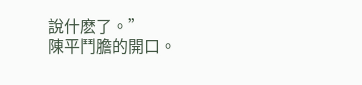說什麽了。”
陳平鬥膽的開口。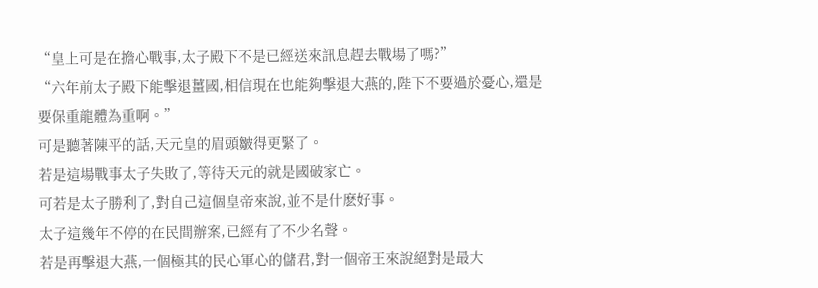“皇上可是在擔心戰事,太子殿下不是已經送來訊息趕去戰場了嗎?”
“六年前太子殿下能擊退薑國,相信現在也能夠擊退大燕的,陛下不要過於憂心,還是要保重龍體為重啊。”
可是聽著陳平的話,天元皇的眉頭皺得更緊了。
若是這場戰事太子失敗了,等待天元的就是國破家亡。
可若是太子勝利了,對自己這個皇帝來說,並不是什麽好事。
太子這幾年不停的在民間辦案,已經有了不少名聲。
若是再擊退大燕,一個極其的民心軍心的儲君,對一個帝王來說絕對是最大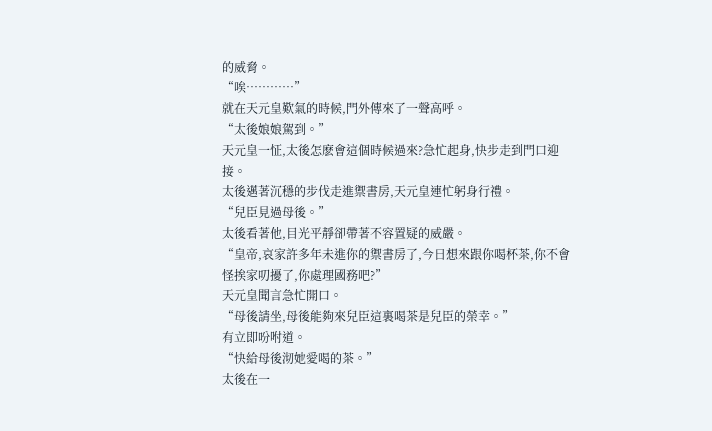的威脅。
“唉…………”
就在天元皇歎氣的時候,門外傳來了一聲高呼。
“太後娘娘駕到。”
天元皇一怔,太後怎麽會這個時候過來?急忙起身,快步走到門口迎接。
太後邁著沉穩的步伐走進禦書房,天元皇連忙躬身行禮。
“兒臣見過母後。”
太後看著他,目光平靜卻帶著不容置疑的威嚴。
“皇帝,哀家許多年未進你的禦書房了,今日想來跟你喝杯茶,你不會怪挨家叨擾了,你處理國務吧?”
天元皇聞言急忙開口。
“母後請坐,母後能夠來兒臣這裏喝茶是兒臣的榮幸。”
有立即吩咐道。
“快給母後沏她愛喝的茶。”
太後在一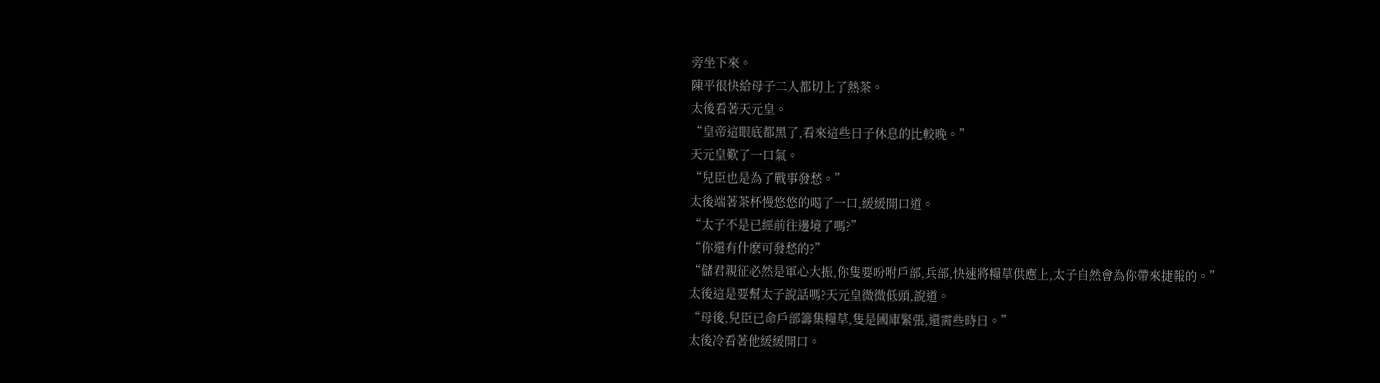旁坐下來。
陳平很快給母子二人都切上了熱茶。
太後看著天元皇。
“皇帝這眼底都黑了,看來這些日子休息的比較晚。”
天元皇歎了一口氣。
“兒臣也是為了戰事發愁。”
太後端著茶杯慢悠悠的喝了一口,緩緩開口道。
“太子不是已經前往邊境了嗎?”
“你還有什麽可發愁的?”
“儲君親征必然是軍心大振,你隻要吩咐戶部,兵部,快速將糧草供應上,太子自然會為你帶來捷報的。”
太後這是要幫太子說話嗎?天元皇微微低頭,說道。
“母後,兒臣已命戶部籌集糧草,隻是國庫緊張,還需些時日。”
太後冷看著他緩緩開口。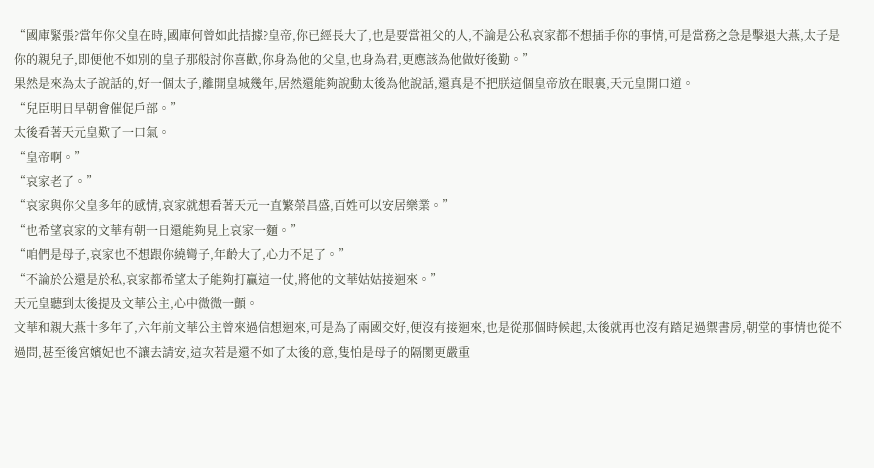“國庫緊張?當年你父皇在時,國庫何曾如此拮據?皇帝,你已經長大了,也是要當祖父的人,不論是公私哀家都不想插手你的事情,可是當務之急是擊退大燕,太子是你的親兒子,即便他不如別的皇子那般討你喜歡,你身為他的父皇,也身為君,更應該為他做好後勤。”
果然是來為太子說話的,好一個太子,離開皇城幾年,居然還能夠說動太後為他說話,還真是不把朕這個皇帝放在眼裏,天元皇開口道。
“兒臣明日早朝會催促戶部。”
太後看著天元皇歎了一口氣。
“皇帝啊。”
“哀家老了。”
“哀家與你父皇多年的感情,哀家就想看著天元一直繁榮昌盛,百姓可以安居樂業。”
“也希望哀家的文華有朝一日還能夠見上哀家一麵。”
“咱們是母子,哀家也不想跟你繞彎子,年齡大了,心力不足了。”
“不論於公還是於私,哀家都希望太子能夠打贏這一仗,將他的文華姑姑接迴來。”
天元皇聽到太後提及文華公主,心中微微一顫。
文華和親大燕十多年了,六年前文華公主曾來過信想迴來,可是為了兩國交好,便沒有接迴來,也是從那個時候起,太後就再也沒有踏足過禦書房,朝堂的事情也從不過問,甚至後宮嬪妃也不讓去請安,這次若是還不如了太後的意,隻怕是母子的隔閡更嚴重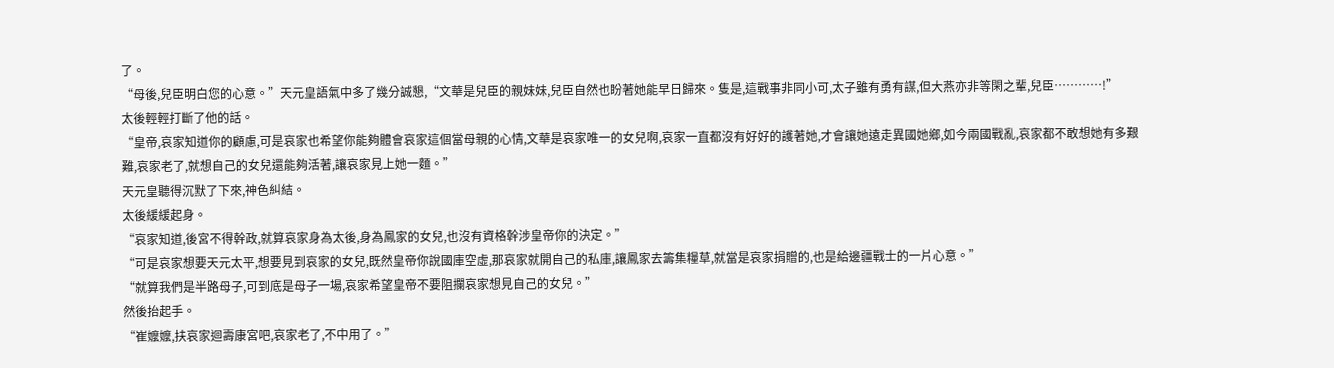了。
“母後,兒臣明白您的心意。”天元皇語氣中多了幾分誠懇,“文華是兒臣的親妹妹,兒臣自然也盼著她能早日歸來。隻是,這戰事非同小可,太子雖有勇有謀,但大燕亦非等閑之輩,兒臣…………!”
太後輕輕打斷了他的話。
“皇帝,哀家知道你的顧慮,可是哀家也希望你能夠體會哀家這個當母親的心情,文華是哀家唯一的女兒啊,哀家一直都沒有好好的護著她,才會讓她遠走異國她鄉,如今兩國戰亂,哀家都不敢想她有多艱難,哀家老了,就想自己的女兒還能夠活著,讓哀家見上她一麵。”
天元皇聽得沉默了下來,神色糾結。
太後緩緩起身。
“哀家知道,後宮不得幹政,就算哀家身為太後,身為鳳家的女兒,也沒有資格幹涉皇帝你的決定。”
“可是哀家想要天元太平,想要見到哀家的女兒,既然皇帝你說國庫空虛,那哀家就開自己的私庫,讓鳳家去籌集糧草,就當是哀家捐贈的,也是給邊疆戰士的一片心意。”
“就算我們是半路母子,可到底是母子一場,哀家希望皇帝不要阻攔哀家想見自己的女兒。”
然後抬起手。
“崔嬤嬤,扶哀家迴壽康宮吧,哀家老了,不中用了。”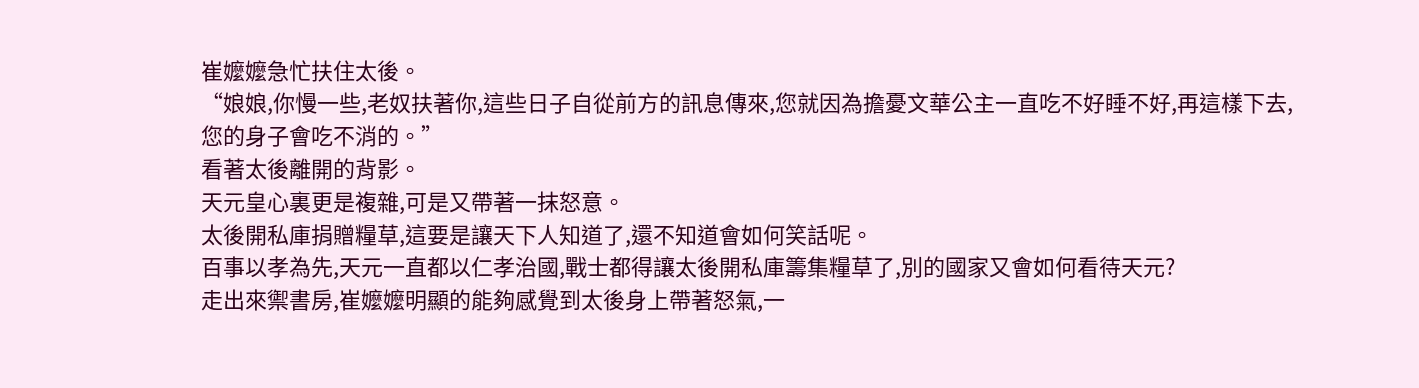崔嬤嬤急忙扶住太後。
“娘娘,你慢一些,老奴扶著你,這些日子自從前方的訊息傳來,您就因為擔憂文華公主一直吃不好睡不好,再這樣下去,您的身子會吃不消的。”
看著太後離開的背影。
天元皇心裏更是複雜,可是又帶著一抹怒意。
太後開私庫捐贈糧草,這要是讓天下人知道了,還不知道會如何笑話呢。
百事以孝為先,天元一直都以仁孝治國,戰士都得讓太後開私庫籌集糧草了,別的國家又會如何看待天元?
走出來禦書房,崔嬤嬤明顯的能夠感覺到太後身上帶著怒氣,一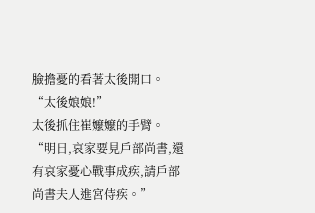臉擔憂的看著太後開口。
“太後娘娘!”
太後抓住崔嬤嬤的手臂。
“明日,哀家要見戶部尚書,還有哀家憂心戰事成疾,請戶部尚書夫人進宮侍疾。”